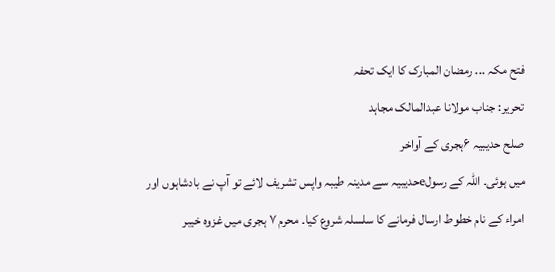فتح مکہ ... رمضان المبارک کا ایک تحفہ
تحریر: جناب مولانا عبدالمالک مجاہد
صلح حدیبیہ ۶ہجری کے آواخر
میں ہوئی۔ اللہ کے رسولeحدیبیہ سے مدینہ طیبہ واپس تشریف لائے تو آپ نے بادشاہوں اور
امراء کے نام خطوط ارسال فرمانے کا سلسلہ شروع کیا۔ محرم ۷ ہجری میں غزوہ خیبر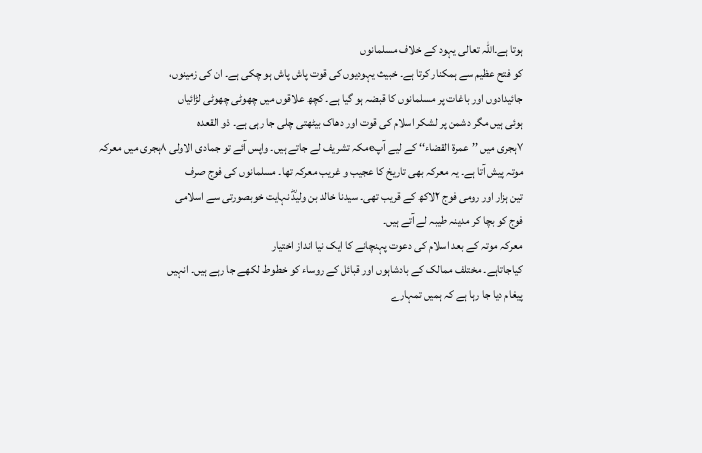ہوتا ہے۔اللہ تعالی یہود کے خلاف مسلمانوں
کو فتح عظیم سے ہمکنار کرتا ہے۔ خبیث یہودیوں کی قوت پاش پاش ہو چکی ہے۔ ان کی زمینوں،
جائیدادوں اور باغات پر مسلمانوں کا قبضہ ہو گیا ہے۔ کچھ علاقوں میں چھوٹی چھوٹی لڑائیاں
ہوئی ہیں مگر دشمن پر لشکر اسلام کی قوت اور دھاک بیٹھتی چلی جا رہی ہے۔ ذو القعدہ
۷ہجری میں ’’عمرۃ القضاء‘‘ کے لیے آپeمکہ تشریف لے جاتے ہیں۔ واپس آئے تو جمادی الاولی ۸ہجری میں معرکہ
موتہ پیش آتا ہے۔ یہ معرکہ بھی تاریخ کا عجیب و غریب معرکہ تھا۔ مسلمانوں کی فوج صرف
تین ہزار اور رومی فوج ۲لاکھ کے قریب تھی۔ سیدنا خالد بن ولیدؓ نہایت خوبصورتی سے اسلامی
فوج کو بچا کر مدینہ طیبہ لے آتے ہیں۔
معرکہ موتہ کے بعد اسلام کی دعوت پہنچانے کا ایک نیا انداز اختیار
کیاجاتاہے۔ مختلف ممالک کے بادشاہوں اور قبائل کے روساء کو خطوط لکھے جا رہے ہیں۔ انہیں
پیغام دیا جا رہا ہے کہ ہمیں تمہارے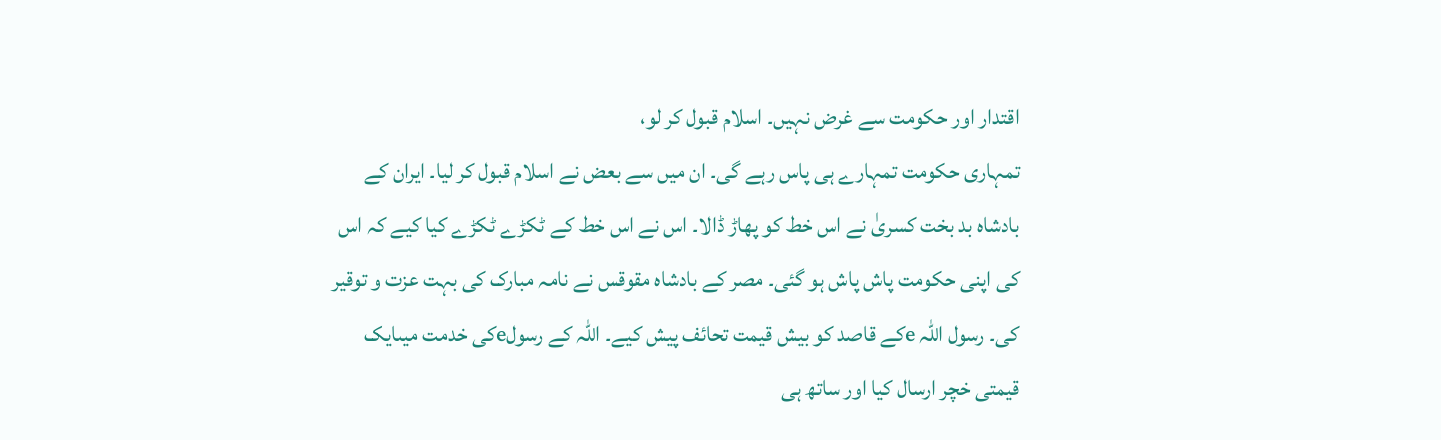اقتدار اور حکومت سے غرض نہیں۔ اسلام قبول کر لو،
تمہاری حکومت تمہارے ہی پاس رہے گی۔ ان میں سے بعض نے اسلام قبول کر لیا۔ ایران کے
بادشاہ بد بخت کسریٰ نے اس خط کو پھاڑ ڈالا۔ اس نے اس خط کے ٹکڑے ٹکڑے کیا کیے کہ اس
کی اپنی حکومت پاش پاش ہو گئی۔ مصر کے بادشاہ مقوقس نے نامہ مبارک کی بہت عزت و توقیر
کی۔ رسول اللہ eکے قاصد کو بیش قیمت تحائف پیش کیے۔ اللہ کے رسولeکی خدمت میںایک
قیمتی خچر ارسال کیا اور ساتھ ہی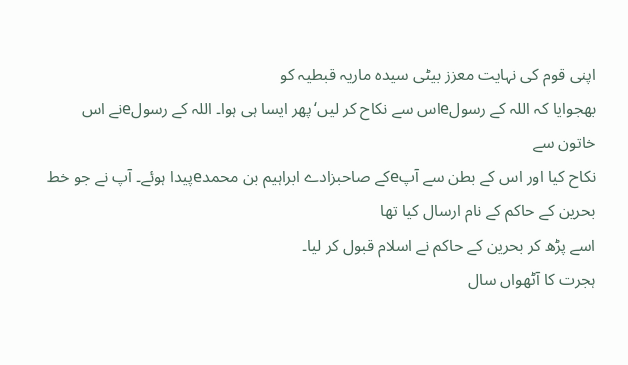اپنی قوم کی نہایت معزز بیٹی سیدہ ماریہ قبطیہ کو
بھجوایا کہ اللہ کے رسولeاس سے نکاح کر لیں‘پھر ایسا ہی ہوا۔ اللہ کے رسولeنے اس خاتون سے
نکاح کیا اور اس کے بطن سے آپeکے صاحبزادے ابراہیم بن محمدeپیدا ہوئے۔ آپ نے جو خط بحرین کے حاکم کے نام ارسال کیا تھا
اسے پڑھ کر بحرین کے حاکم نے اسلام قبول کر لیا۔
ہجرت کا آٹھواں سال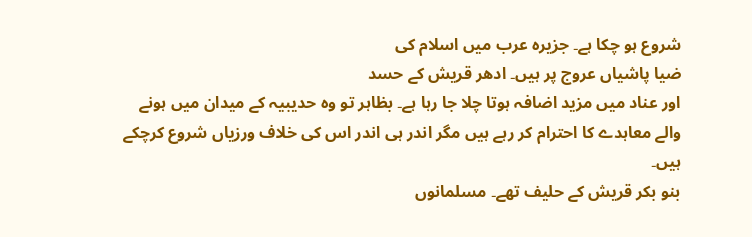شروع ہو چکا ہے۔ جزیرہ عرب میں اسلام کی
ضیا پاشیاں عروج پر ہیں۔ ادھر قریش کے حسد
اور عناد میں مزید اضافہ ہوتا چلا جا رہا ہے۔ بظاہر تو وہ حدیبیہ کے میدان میں ہونے
والے معاہدے کا احترام کر رہے ہیں مگر اندر ہی اندر اس کی خلاف ورزیاں شروع کرچکے ہیں۔
بنو بکر قریش کے حلیف تھے۔ مسلمانوں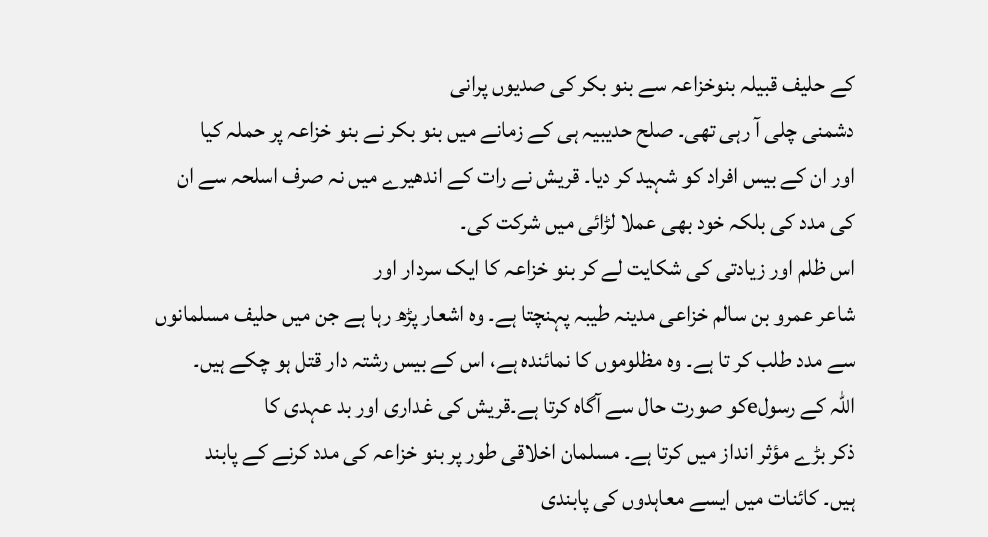کے حلیف قبیلہ بنوخزاعہ سے بنو بکر کی صدیوں پرانی
دشمنی چلی آ رہی تھی۔ صلح حدیبیہ ہی کے زمانے میں بنو بکر نے بنو خزاعہ پر حملہ کیا
اور ان کے بیس افراد کو شہید کر دیا۔ قریش نے رات کے اندھیرے میں نہ صرف اسلحہ سے ان
کی مدد کی بلکہ خود بھی عملا لڑائی میں شرکت کی۔
اس ظلم اور زیادتی کی شکایت لے کر بنو خزاعہ کا ایک سردار اور
شاعر عمرو بن سالم خزاعی مدینہ طیبہ پہنچتا ہے۔ وہ اشعار پڑھ رہا ہے جن میں حلیف مسلمانوں
سے مدد طلب کر تا ہے۔ وہ مظلوموں کا نمائندہ ہے، اس کے بیس رشتہ دار قتل ہو چکے ہیں۔
اللہ کے رسولeکو صورت حال سے آگاہ کرتا ہے۔قریش کی غداری اور بد عہدی کا
ذکر بڑے مؤثر انداز میں کرتا ہے۔ مسلمان اخلاقی طور پر بنو خزاعہ کی مدد کرنے کے پابند
ہیں۔ کائنات میں ایسے معاہدوں کی پابندی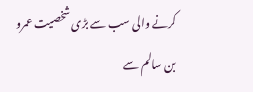کرنے والی سب سے بڑی شخصیت عمرو بن سالم سے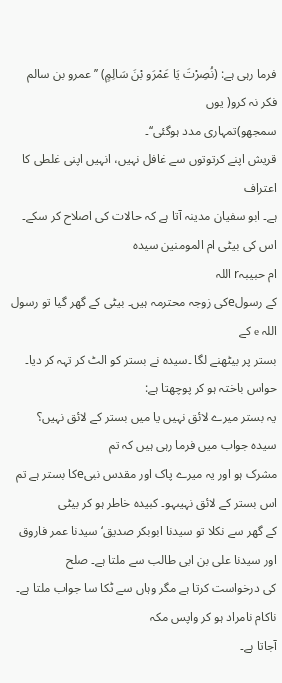فرما رہی ہے: (نُصِرْتَ یَا عَمْرَو بْنَ سَالِمٍ) ’’ عمرو بن سالم فکر نہ کرو( یوں
سمجھو)تمہاری مدد ہوگئی‘‘۔
قریش اپنے کرتوتوں سے غافل نہیں، انہیں اپنی غلطی کا اعتراف
ہے۔ ابو سفیان مدینہ آتا ہے کہ حالات کی اصلاح کر سکے۔ اس کی بیٹی ام المومنین سیدہ
ام حبیبہr اللہ
کے رسولeکی زوجہ محترمہ ہیں۔ بیٹی کے گھر گیا تو رسول اللہ e کے
بستر پر بیٹھنے لگا ۔سیدہ نے بستر کو الٹ کر تہہ کر دیا۔ حواس باختہ ہو کر پوچھتا ہے:
یہ بستر میرے لائق نہیں یا میں بستر کے لائق نہیں؟ سیدہ جواب میں فرما رہی ہیں کہ تم
مشرک ہو اور یہ میرے پاک اور مقدس نبیeکا بستر ہے تم اس بستر کے لائق نہیںہو۔ کبیدہ خاطر ہو کر بیٹی
کے گھر سے نکلا تو سیدنا ابوبکر صدیق‘ سیدنا عمر فاروق اور سیدنا علی بن ابی طالب سے ملتا ہے۔ صلح
کی درخواست کرتا ہے مگر وہاں سے ٹکا سا جواب ملتا ہے۔ ناکام نامراد ہو کر واپس مکہ
آجاتا ہے۔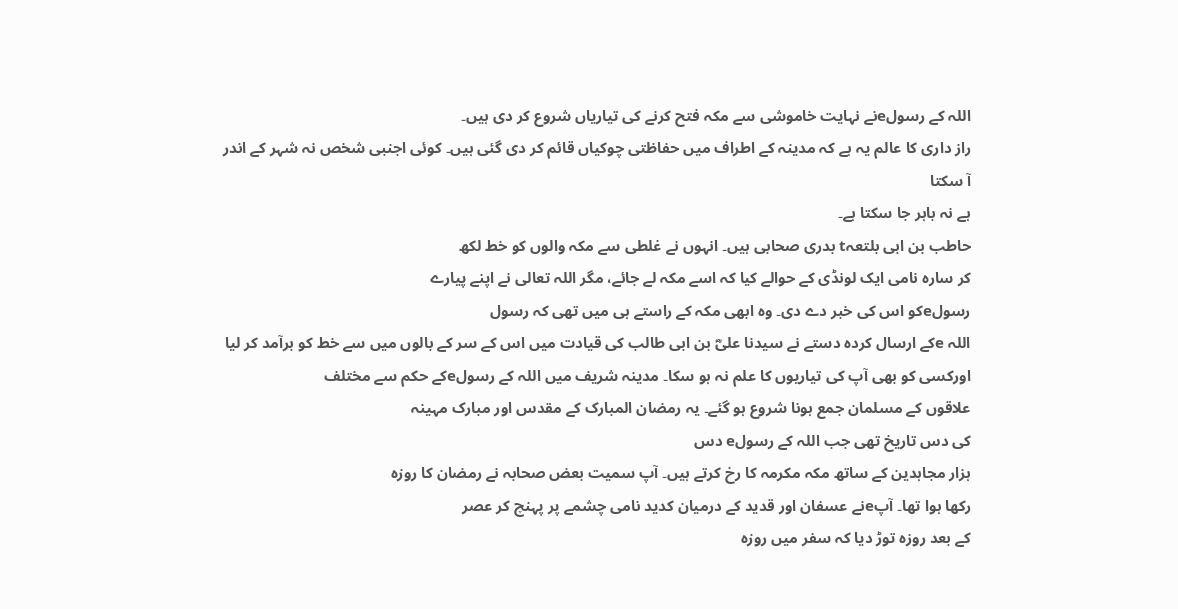اللہ کے رسولeنے نہایت خاموشی سے مکہ فتح کرنے کی تیاریاں شروع کر دی ہیں۔
راز داری کا عالم یہ ہے کہ مدینہ کے اطراف میں حفاظتی چوکیاں قائم کر دی گئی ہیں۔ کوئی اجنبی شخص نہ شہر کے اندر آ سکتا
ہے نہ باہر جا سکتا ہے۔
حاطب بن ابی بلتعہt بدری صحابی ہیں۔ انہوں نے غلطی سے مکہ والوں کو خط لکھ
کر سارہ نامی ایک لونڈی کے حوالے کیا کہ اسے مکہ لے جائے، مگر اللہ تعالی نے اپنے پیارے
رسولeکو اس کی خبر دے دی۔ وہ ابھی مکہ کے راستے ہی میں تھی کہ رسول
اللہ eکے ارسال کردہ دستے نے سیدنا علیؓ بن ابی طالب کی قیادت میں اس کے سر کے بالوں میں سے خط کو برآمد کر لیا
اورکسی کو بھی آپ کی تیاریوں کا علم نہ ہو سکا۔ مدینہ شریف میں اللہ کے رسولeکے حکم سے مختلف
علاقوں کے مسلمان جمع ہونا شروع ہو گئے۔ یہ رمضان المبارک کے مقدس اور مبارک مہینہ
کی دس تاریخ تھی جب اللہ کے رسولe دس
ہزار مجاہدین کے ساتھ مکہ مکرمہ کا رخ کرتے ہیں۔ آپ سمیت بعض صحابہ نے رمضان کا روزہ
رکھا ہوا تھا۔ آپeنے عسفان اور قدید کے درمیان کدید نامی چشمے پر پہنچ کر عصر
کے بعد روزہ توڑ دیا کہ سفر میں روزہ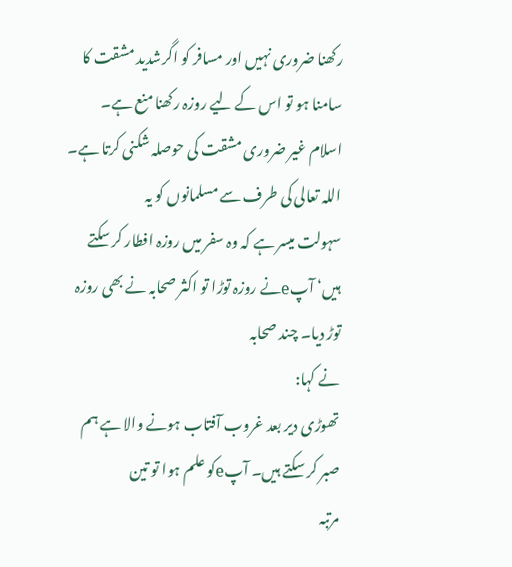رکھنا ضروری نہیں اور مسافر کو اگرشدید مشقت کا
سامنا ہو تو اس کے لیے روزہ رکھنا منع ہے۔
اسلام غیر ضروری مشقت کی حوصلہ شکنی کرتا ہے۔ اللہ تعالی کی طرف سے مسلمانوں کو یہ
سہولت میسر ہے کہ وہ سفر میں روزہ افطار کر سکتے ہیں‘ آپeنے روزہ توڑا تو اکثر صحابہ نے بھی روزہ توڑ دیا۔ چند صحابہ
نے کہا:
تھوڑی دیر بعد غروب آفتاب ہونے والا ہے ہم صبر کر سکتے ہیں۔ آپeکو علم ہوا تو تین
مرتبہ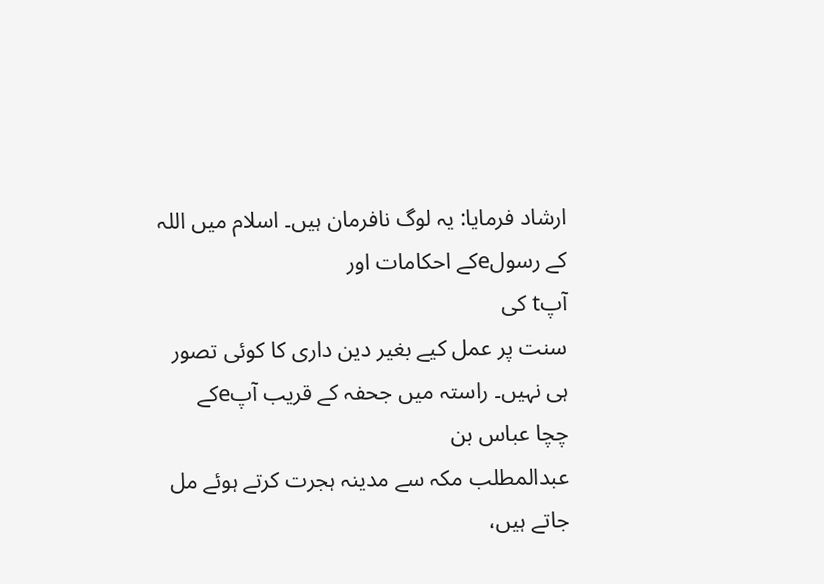ارشاد فرمایا: یہ لوگ نافرمان ہیں۔ اسلام میں اللہ کے رسولeکے احکامات اور
آپt کی
سنت پر عمل کیے بغیر دین داری کا کوئی تصور ہی نہیں۔ راستہ میں جحفہ کے قریب آپeکے چچا عباس بن
عبدالمطلب مکہ سے مدینہ ہجرت کرتے ہوئے مل جاتے ہیں،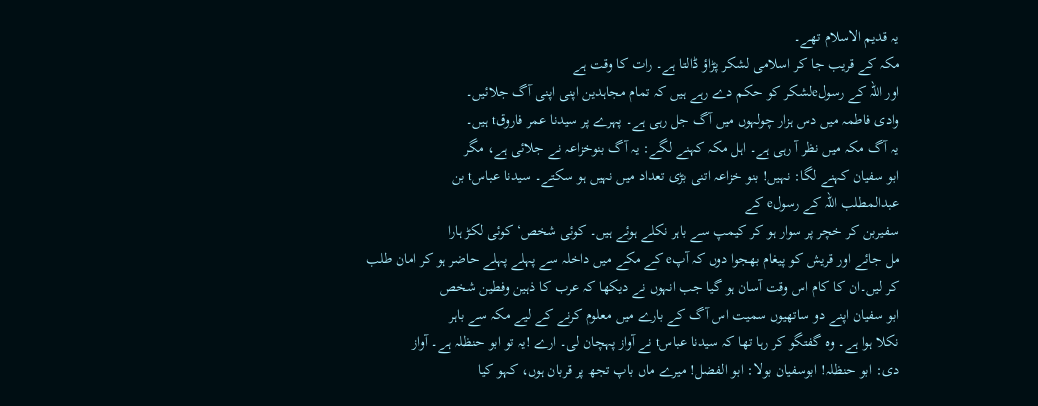یہ قدیم الاسلام تھے۔
مکہ کے قریب جا کر اسلامی لشکر پڑاؤ ڈالتا ہے۔ رات کا وقت ہے
اور اللہ کے رسولeلشکر کو حکم دے رہے ہیں کہ تمام مجاہدین اپنی اپنی آگ جلائیں۔
وادی فاطمہ میں دس ہزار چولہوں میں آگ جل رہی ہے۔ پہرے پر سیدنا عمر فاروقt ہیں۔
یہ آگ مکہ میں نظر آ رہی ہے۔ اہل مکہ کہنے لگے: یہ آگ بنوخزاعہ نے جلائی ہے، مگر
ابو سفیان کہنے لگا: نہیں! بنو خزاعہ اتنی بڑی تعداد میں نہیں ہو سکتے۔ سیدنا عباسt بن
عبدالمطلب اللہ کے رسولe کے
سفیربن کر خچر پر سوار ہو کر کیمپ سے باہر نکلے ہوئے ہیں۔ کوئی شخص‘ کوئی لکڑ ہارا
مل جائے اور قریش کو پیغام بھجوا دوں کہ آپe کے مکے میں داخلہ سے پہلے پہلے حاضر ہو کر امان طلب
کر لیں۔ان کا کام اس وقت آسان ہو گیا جب انہوں نے دیکھا کہ عرب کا ذہین وفطین شخص
ابو سفیان اپنے دو ساتھیوں سمیت اس آگ کے بارے میں معلوم کرنے کے لیے مکہ سے باہر
نکلا ہوا ہے۔ وہ گفتگو کر رہا تھا کہ سیدنا عباسt نے آواز پہچان لی۔ ارے !یہ تو ابو حنظلہ ہے۔ آواز
دی: ابو حنظلہ! ابوسفیان بولا: ابو الفضل! میرے ماں باپ تجھ پر قربان ہوں، کہو کیا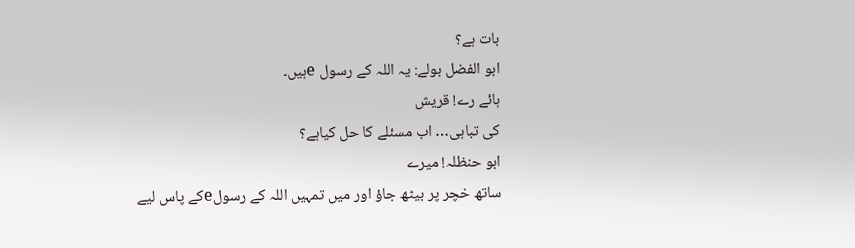بات ہے؟
ابو الفضل بولے: یہ اللہ کے رسول eہیں۔
ہائے رے! قریش
کی تباہی… اب مسئلے کا حل کیاہے؟
ابو حنظلہ! میرے
ساتھ خچر پر بیٹھ جاؤ اور میں تمہیں اللہ کے رسولeکے پاس لیے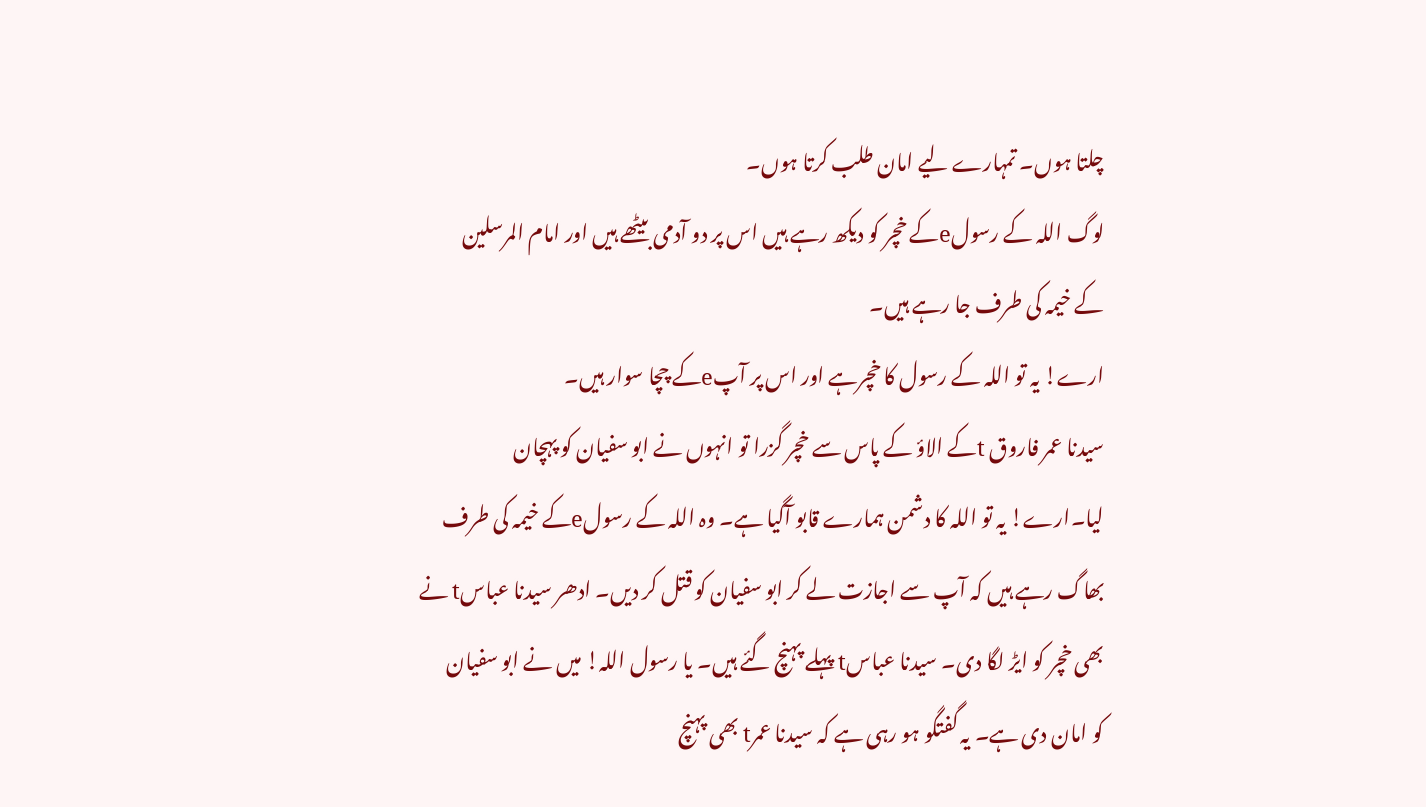چلتا ہوں۔ تمہارے لیے امان طلب کرتا ہوں۔
لوگ اللہ کے رسولeکے خچر کو دیکھ رہے ہیں اس پر دو آدمی بیٹھے ہیں اور امام المرسلین
کے خیمہ کی طرف جا رہے ہیں۔
ارے! یہ تو اللہ کے رسول کا خچرہے اور اس پر آپeکے چچا سوار ہیں۔
سیدنا عمر فاروق tکے الاؤ کے پاس سے خچر گزرا تو انہوں نے ابو سفیان کو پہچان
لیا۔ارے! یہ تو اللہ کا دشمن ہمارے قابو آگیا ہے۔ وہ اللہ کے رسولeکے خیمہ کی طرف
بھاگ رہے ہیں کہ آپ سے اجازت لے کر ابو سفیان کو قتل کر دیں۔ ادھر سیدنا عباسt نے
بھی خچر کو ایڑ لگا دی۔ سیدنا عباسt پہلے پہنچ گئے ہیں۔ یا رسول اللہ! میں نے ابو سفیان
کو امان دی ہے۔ یہ گفتگو ہو رہی ہے کہ سیدنا عمرt بھی پہنچ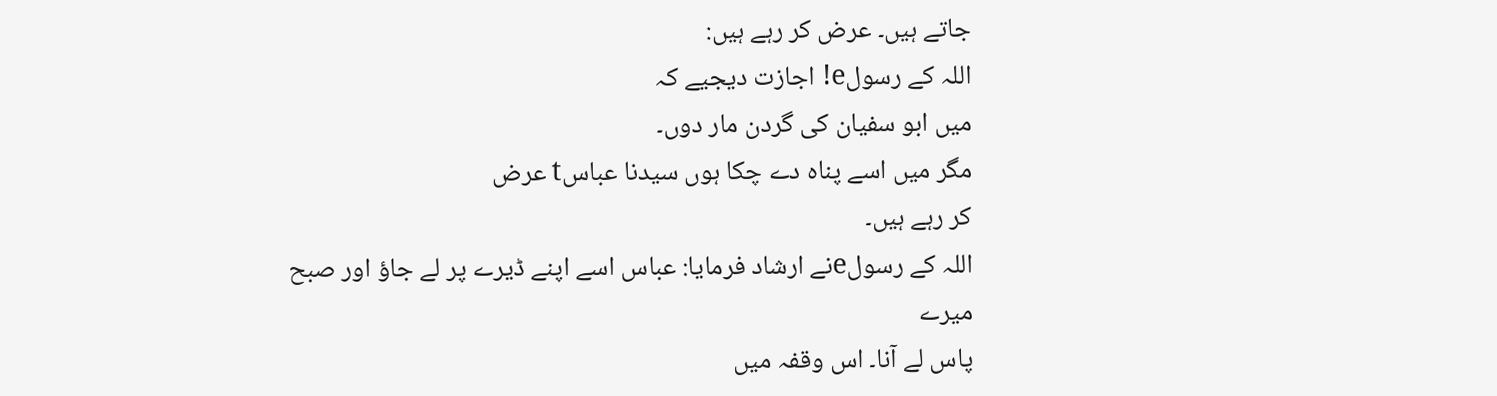جاتے ہیں۔ عرض کر رہے ہیں:
اللہ کے رسولe! اجازت دیجیے کہ
میں ابو سفیان کی گردن مار دوں۔
مگر میں اسے پناہ دے چکا ہوں سیدنا عباسt عرض
کر رہے ہیں۔
اللہ کے رسولeنے ارشاد فرمایا: عباس اسے اپنے ڈیرے پر لے جاؤ اور صبح میرے
پاس لے آنا۔ اس وقفہ میں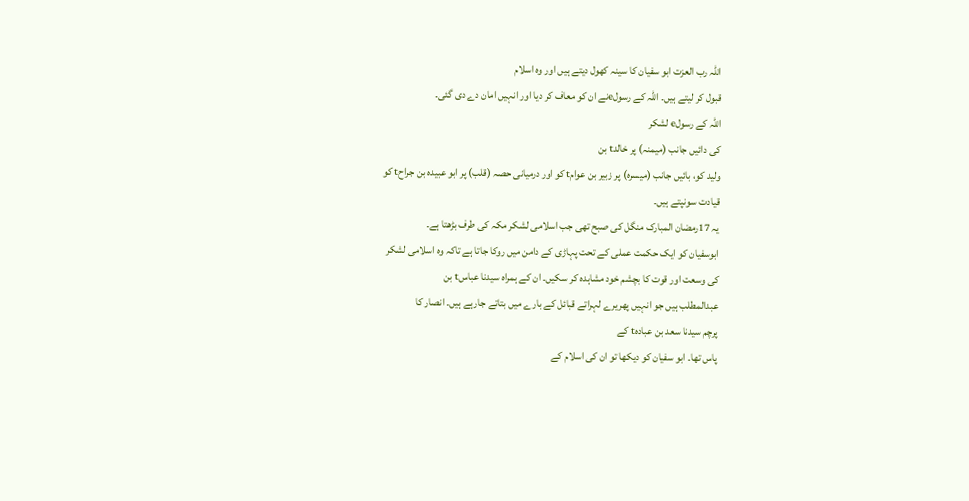اللہ رب العزت ابو سفیان کا سینہ کھول دیتے ہیں اور وہ اسلام
قبول کر لیتے ہیں۔ اللہ کے رسولeنے ان کو معاف کر دیا اور انہیں امان دے دی گئی۔
اللہ کے رسولe لشکر
کی دائیں جانب (میمنہ) پر خالدt بن
ولید کو، بائیں جانب (میسرہ) پر زبیر بن عوامt کو اور درمیانی حصہ (قلب) پر ابو عبیدہ بن جراحt کو
قیادت سونپتے ہیں۔
یہ 17رمضان المبارک منگل کی صبح تھی جب اسلامی لشکر مکہ کی طرف بڑھتا ہے۔
ابوسفیان کو ایک حکمت عملی کے تحت پہاڑی کے دامن میں روکا جاتا ہے تاکہ وہ اسلامی لشکر
کی وسعت اور قوت کا بچشم خود مشاہدہ کر سکیں۔ ان کے ہمراہ سیدنا عباسt بن
عبدالمطلب ہیں جو انہیں پھریرے لہراتے قبائل کے بارے میں بتاتے جارہے ہیں۔ انصار کا
پرچم سیدنا سعد بن عبادہt کے
پاس تھا۔ ابو سفیان کو دیکھا تو ان کی اسلام کے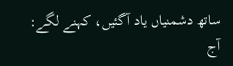ساتھ دشمنیاں یاد آگئیں، کہنے لگے:
آج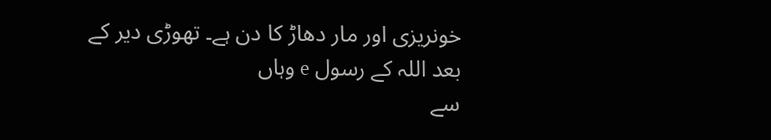خونریزی اور مار دھاڑ کا دن ہے۔ تھوڑی دیر کے بعد اللہ کے رسول e وہاں
سے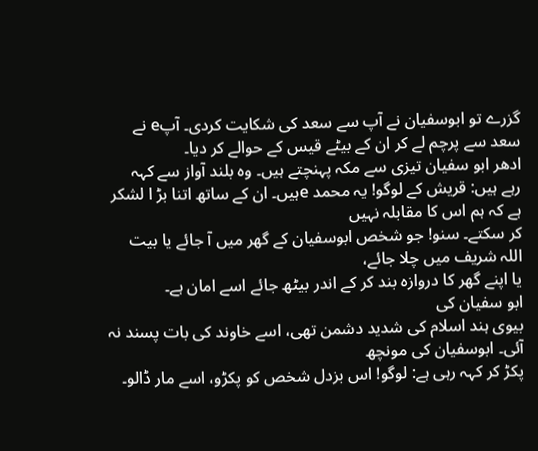گزرے تو ابوسفیان نے آپ سے سعد کی شکایت کردی۔ آپe نے
سعد سے پرچم لے کر ان کے بیٹے قیس کے حوالے کر دیا۔
ادھر ابو سفیان تیزی سے مکہ پہنچتے ہیں۔ وہ بلند آواز سے کہہ
رہے ہیں: قریش کے لوگو! یہ محمد eہیں۔ ان کے ساتھ اتنا بڑ ا لشکر ہے کہ ہم اس کا مقابلہ نہیں
کر سکتے۔ سنو! جو شخص ابوسفیان کے گھر میں آ جائے یا بیت اللہ شریف میں چلا جائے،
یا اپنے گھر کا دروازہ بند کر کے اندر بیٹھ جائے اسے امان ہے۔
ابو سفیان کی
بیوی ہند اسلام کی شدید دشمن تھی، اسے خاوند کی بات پسند نہ آئی۔ ابوسفیان کی مونچھ
پکڑ کر کہہ رہی ہے: لوگو! اس بزدل شخص کو پکڑو، اسے مار ڈالو۔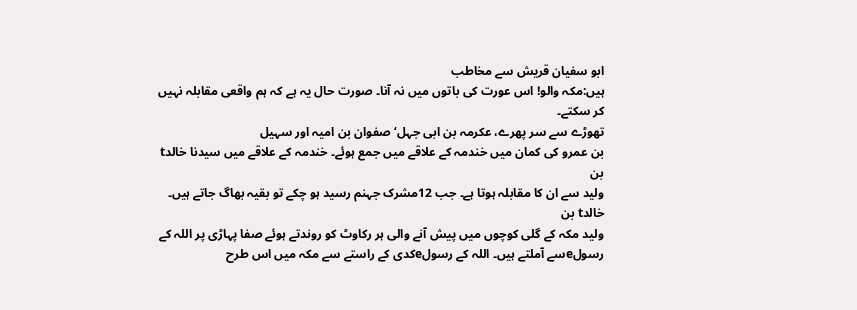ابو سفیان قریش سے مخاطب
ہیں:مکہ والو! اس عورت کی باتوں میں نہ آنا۔ صورت حال یہ ہے کہ ہم واقعی مقابلہ نہیں
کر سکتے۔
تھوڑے سے سر پھرے، عکرمہ بن ابی جہل‘ صفوان بن امیہ اور سہیل
بن عمرو کی کمان میں خندمہ کے علاقے میں جمع ہوئے۔ خندمہ کے علاقے میں سیدنا خالدt بن
ولید سے ان کا مقابلہ ہوتا ہے۔ جب 12مشرک جہنم رسید ہو چکے تو بقیہ بھاگ جاتے ہیں۔ خالدt بن
ولید مکہ کے گلی کوچوں میں پیش آنے والی ہر رکاوٹ کو روندتے ہوئے صفا پہاڑی پر اللہ کے رسولeسے آملتے ہیں۔ اللہ کے رسولeکدی کے راستے سے مکہ میں اس طرح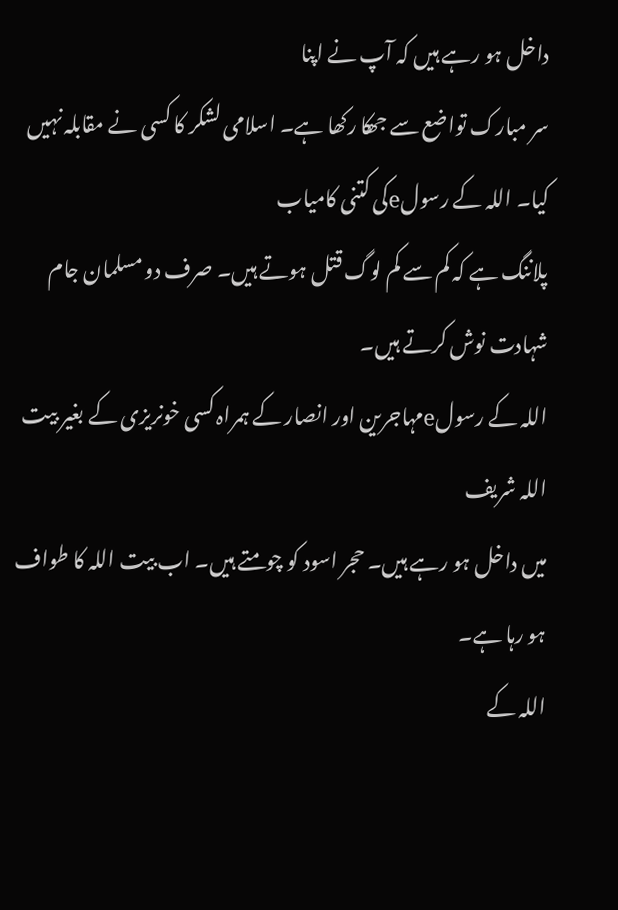داخل ہو رہے ہیں کہ آپ نے اپنا
سر مبارک تواضع سے جھکا رکھا ہے۔ اسلامی لشکر کا کسی نے مقابلہ نہیں کیا۔ اللہ کے رسولeکی کتنی کامیاب
پلاننگ ہے کہ کم سے کم لوگ قتل ہوتے ہیں۔ صرف دو مسلمان جام شہادت نوش کرتے ہیں۔
اللہ کے رسولeمہاجرین اور انصار کے ہمراہ کسی خونریزی کے بغیر بیت اللہ شریف
میں داخل ہو رہے ہیں۔ حجر اسود کو چومتے ہیں۔ اب بیت اللہ کا طواف ہو رہا ہے۔
اللہ کے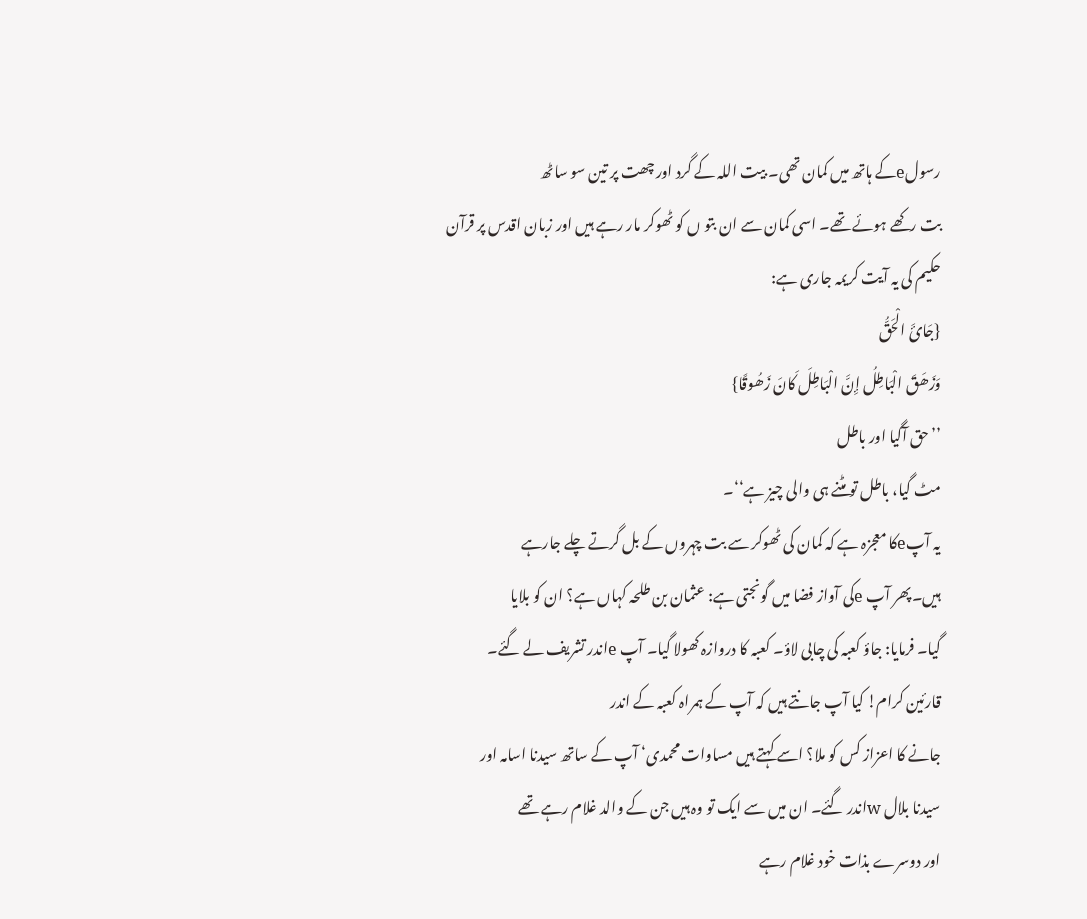رسولeکے ہاتھ میں کمان تھی۔ بیت اللہ کے گرد اور چھت پر تین سو ساٹھ
بت رکھے ہوئے تھے۔ اسی کمان سے ان بتو ں کو ٹھوکر مار رہے ہیں اور زبان اقدس پر قرآن
حکیم کی یہ آیت کریمہ جاری ہے:
{جَائَ الْحَقُّ
وَزَھَقَ الْبَاطِلُ إِنَّ الْبَاطِلَ کَانَ زَھُوقًا}
’’حق آگیا اور باطل
مٹ گیا، باطل تو مٹنے ہی والی چیز ہے‘‘۔
یہ آپeکا معجزہ ہے کہ کمان کی ٹھوکر سے بت چہروں کے بل گرتے چلے جارہے
ہیں۔پھر آپ eکی آواز فضا میں گونجتی ہے: عثمان بن طلحہ کہاں ہے؟ ان کو بلایا
گیا۔ فرمایا: جاؤ کعبہ کی چابی لاؤ۔ کعبہ کا دروازہ کھولا گیا۔ آپ eاندر تشریف لے گئے۔
قارئین کرام! کیا آپ جانتے ہیں کہ آپ کے ہمراہ کعبہ کے اندر
جانے کا اعزاز کس کو ملا؟ اسے کہتے ہیں مساوات محمدی‘ آپ کے ساتھ سیدنا اسامہ اور
سیدنا بلال wاندر گئے۔ ان میں سے ایک تو وہ ہیں جن کے والد غلام رہے تھے
اور دوسرے بذات خود غلام رہے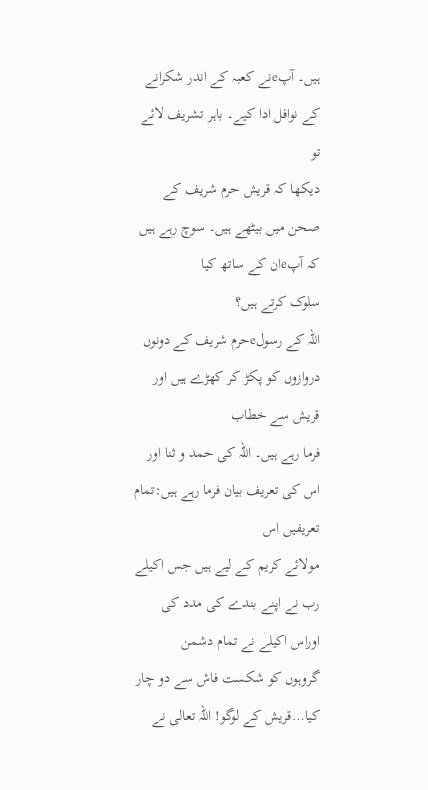ہیں۔ آپeنے کعبہ کے اندر شکرانے کے نوافل ادا کیے۔ باہر تشریف لائے تو
دیکھا کہ قریش حرم شریف کے صحن میں بیٹھے ہیں۔ سوچ رہے ہیں کہ آپeان کے ساتھ کیا
سلوک کرتے ہیں؟
اللہ کے رسولeحرم شریف کے دونوں دروازوں کو پکڑ کر کھڑے ہیں اور قریش سے خطاب
فرما رہے ہیں۔ اللہ کی حمد و ثنا اور اس کی تعریف بیان فرما رہے ہیں:تمام تعریفیں اس
مولائے کریم کے لیے ہیں جس اکیلے رب نے اپنے بندے کی مدد کی اوراس اکیلے نے تمام دشمن
گروہوں کو شکست فاش سے دو چار کیا…قریش کے لوگو! اللہ تعالی نے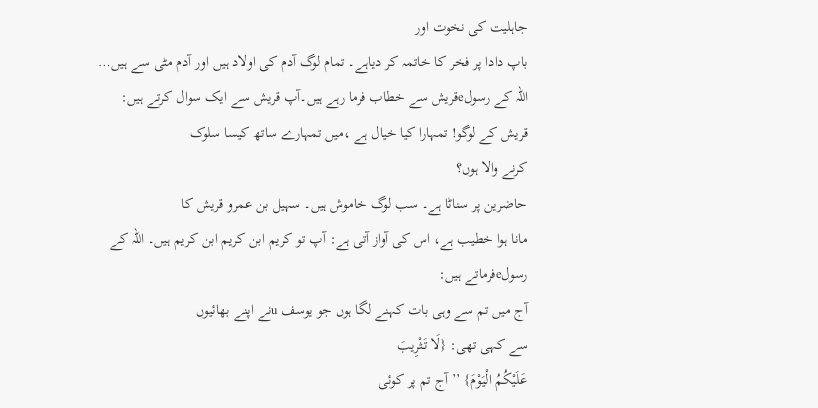جاہلیت کی نخوت اور
باپ دادا پر فخر کا خاتمہ کر دیاہے۔ تمام لوگ آدم کی اولاد ہیں اور آدم مٹی سے ہیں…
اللہ کے رسولeقریش سے خطاب فرما رہے ہیں۔آپ قریش سے ایک سوال کرتے ہیں:
قریش کے لوگو! تمہارا کیا خیال ہے ،میں تمہارے ساتھ کیسا سلوک
کرنے والا ہوں؟
حاضرین پر سناٹا ہے۔ سب لوگ خاموش ہیں۔ سہیل بن عمرو قریش کا
مانا ہوا خطیب ہے، اس کی آواز آتی ہے: آپ تو کریم ابن کریم ابن کریم ہیں۔ اللہ کے
رسولeفرماتے ہیں:
آج میں تم سے وہی بات کہنے لگا ہوں جو یوسف uنے اپنے بھائیوں
سے کہی تھی: {لَا تَثْرِیبَ
عَلَیْکُمُ الْیَوْمَ} ’’آج تم پر کوئی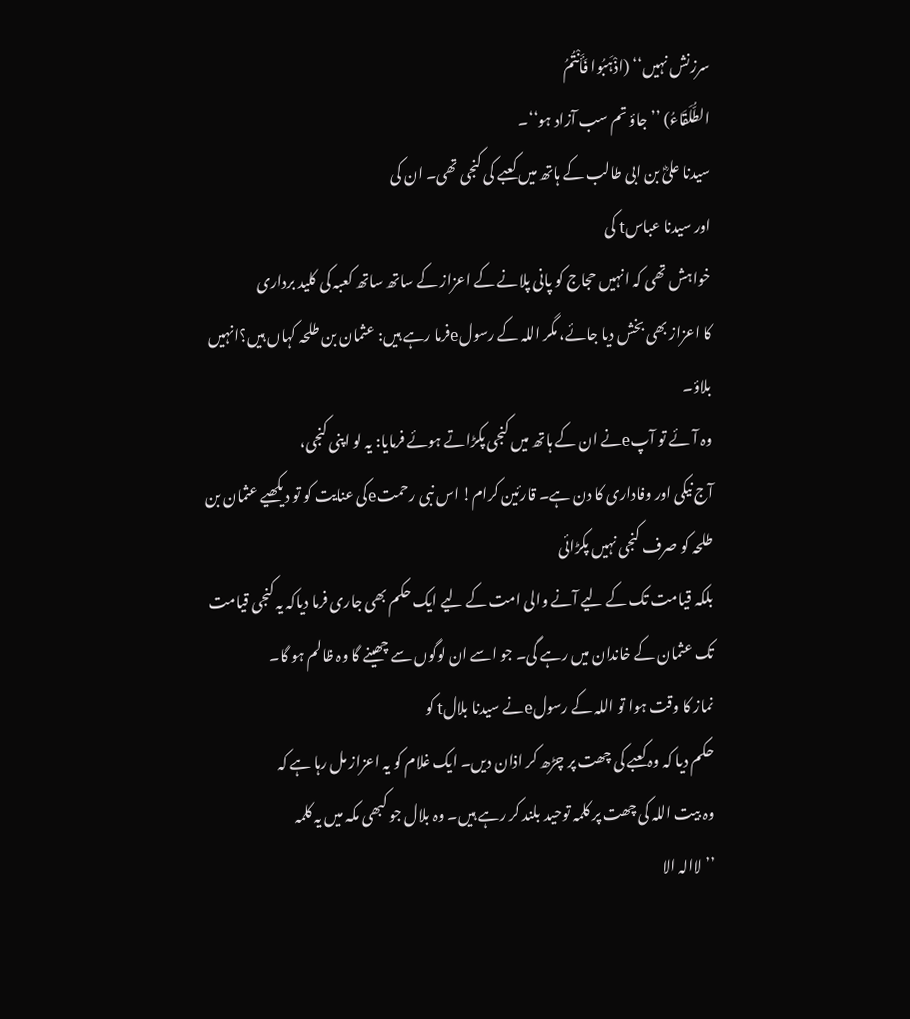سرزنش نہیں‘‘ (اذْہَبُوا فَأَنْتُمُ
الطُّلَقَاءُ) ’’جاؤ تم سب آزاد ہو‘‘۔
سیدنا علیؓ بن ابی طالب کے ہاتھ میں کعبے کی کنجی تھی۔ ان کی
اور سیدنا عباسt کی
خواہش تھی کہ انہیں حجاج کو پانی پلانے کے اعزاز کے ساتھ ساتھ کعبہ کی کلید برداری
کا اعزاز بھی بخش دیا جائے، مگر اللہ کے رسولeفرما رہے ہیں: عثمان بن طلحہ کہاں ہیں؟انہیں بلاؤ۔
وہ آئے تو آپeنے ان کے ہاتھ میں کنجی پکڑاتے ہوئے فرمایا: یہ لو اپنی کنجی،
آج نیکی اور وفاداری کا دن ہے۔ قارئین کرام! اس نبی رحمتeکی عنایت کو تو دیکھیے عثمان بن طلحہ کو صرف کنجی نہیں پکڑائی
بلکہ قیامت تک کے لیے آنے والی امت کے لیے ایک حکم بھی جاری فرما دیاکہ یہ کنجی قیامت
تک عثمان کے خاندان میں رہے گی۔ جو اسے ان لوگوں سے چھینے گا وہ ظالم ہو گا۔
نماز کا وقت ہوا تو اللہ کے رسولeنے سیدنا بلالt کو
حکم دیا کہ وہ کعبے کی چھت پر چڑھ کر اذان دیں۔ ایک غلام کو یہ اعزاز مل رہا ہے کہ
وہ بیت اللہ کی چھت پر کلمہ توحید بلند کر رہے ہیں۔ وہ بلال جو کبھی مکہ میں یہ کلمہ
’’لاالہ الا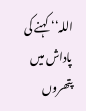اللہ‘‘ کہنے کی پاداش میں پتھروں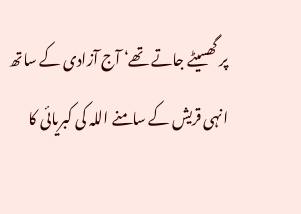پر گھسیٹے جاتے تھے‘ آج آزادی کے ساتھ
انہی قریش کے سامنے اللہ کی کبریائی کا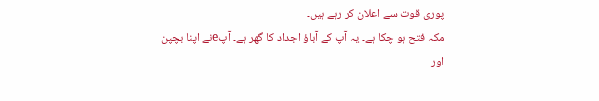پوری قوت سے اعلان کر رہے ہیں۔
مکہ فتح ہو چکا ہے۔ یہ آپ کے آباؤ اجداد کا گھر ہے۔ آپeنے اپنا بچپن اور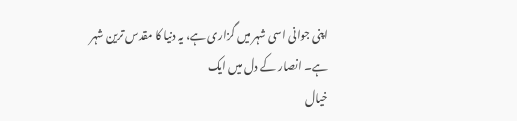اپنی جوانی اسی شہر میں گزاری ہے، یہ دنیا کا مقدس ترین شہر ہے۔ انصار کے دل میں ایک
خیال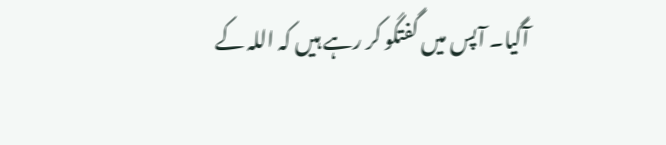آگیا۔ آپس میں گفتگو کر رہے ہیں کہ اللہ کے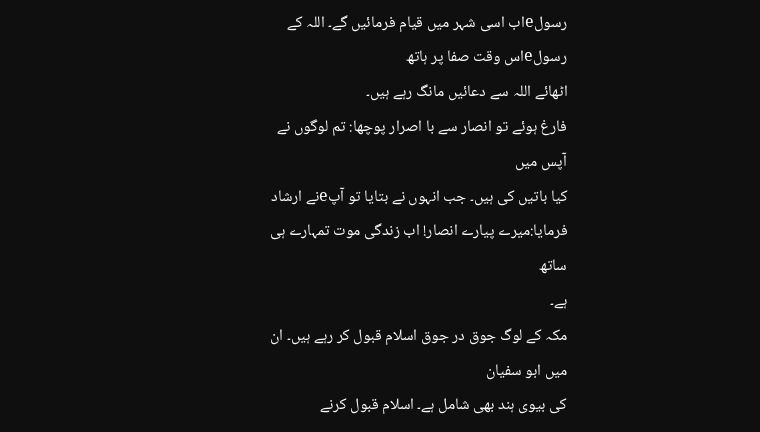رسولeاب اسی شہر میں قیام فرمائیں گے۔ اللہ کے رسولeاس وقت صفا پر ہاتھ
اٹھائے اللہ سے دعائیں مانگ رہے ہیں۔
فارغ ہوئے تو انصار سے با اصرار پوچھا: تم لوگوں نے آپس میں
کیا باتیں کی ہیں۔ جب انہوں نے بتایا تو آپeنے ارشاد فرمایا:میرے پیارے انصار! اب زندگی موت تمہارے ہی ساتھ
ہے۔
مکہ کے لوگ جوق در جوق اسلام قبول کر رہے ہیں۔ ان میں ابو سفیان
کی بیوی ہند بھی شامل ہے۔ اسلام قبول کرنے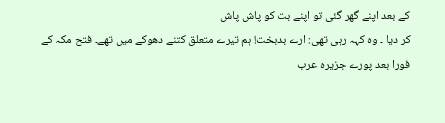کے بعد اپنے گھر گئی تو اپنے بت کو پاش پاش
کر دیا ۔ وہ کہہ رہی تھی: ارے بدبخت! ہم تیرے متعلق کتنے دھوکے میں تھے۔ فتح مکہ کے
فورا بعد پورے جزیرہ عرب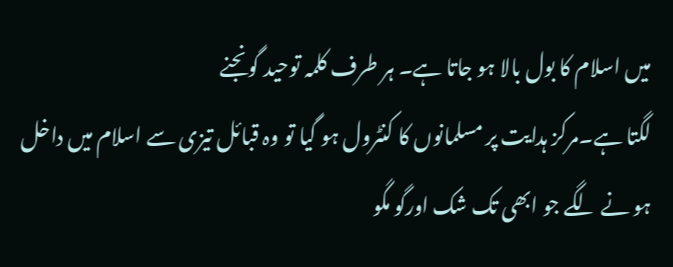میں اسلام کا بول بالا ہو جاتا ہے۔ ہر طرف کلمہ توحید گونجنے
لگتا ہے۔مرکز ہدایت پر مسلمانوں کا کنٹرول ہو گیا تو وہ قبائل تیزی سے اسلام میں داخل
ہو نے لگے جو ابھی تک شک اورگو مگو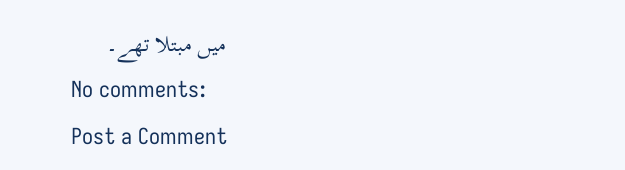میں مبتلا تھے۔
No comments:
Post a Comment